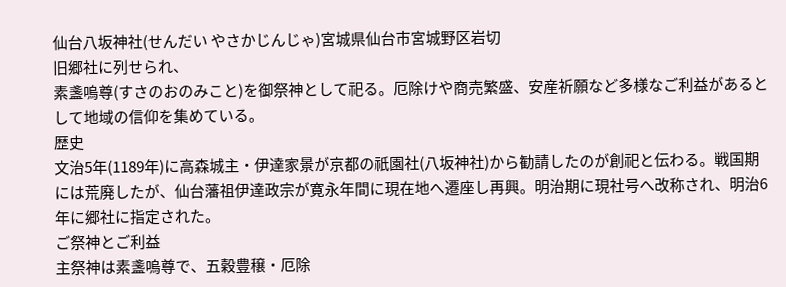仙台八坂神社(せんだい やさかじんじゃ)宮城県仙台市宮城野区岩切
旧郷社に列せられ、
素盞嗚尊(すさのおのみこと)を御祭神として祀る。厄除けや商売繁盛、安産祈願など多様なご利益があるとして地域の信仰を集めている。
歴史
文治5年(1189年)に高森城主・伊達家景が京都の祇園社(八坂神社)から勧請したのが創祀と伝わる。戦国期には荒廃したが、仙台藩祖伊達政宗が寛永年間に現在地へ遷座し再興。明治期に現社号へ改称され、明治6年に郷社に指定された。
ご祭神とご利益
主祭神は素盞嗚尊で、五穀豊穣・厄除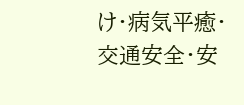け・病気平癒・交通安全・安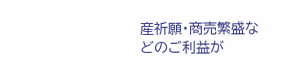産祈願・商売繁盛などのご利益が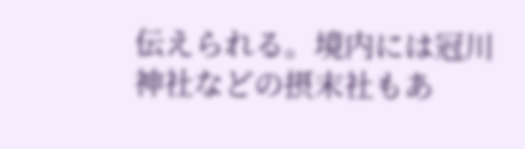伝えられる。境内には冠川神社などの摂末社もあ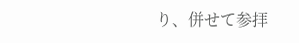り、併せて参拝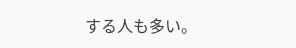する人も多い。